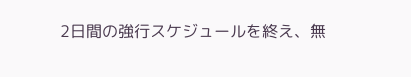2日間の強行スケジュールを終え、無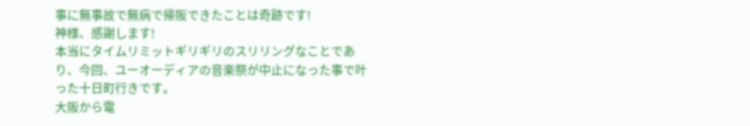事に無事故で無病で帰阪できたことは奇跡です!
神様、感謝します!
本当にタイムリミットギリギリのスリリングなことであり、今回、ユーオーディアの音楽祭が中止になった事で叶った十日町行きです。
大阪から電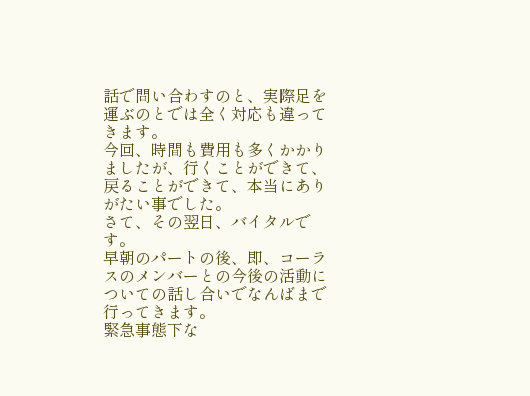話で問い合わすのと、実際足を運ぶのとでは全く対応も違ってきます。
今回、時間も費用も多くかかりましたが、行くことができて、戻ることができて、本当にありがたい事でした。
さて、その翌日、バイタルです。
早朝のパートの後、即、コーラスのメンバーとの今後の活動についての話し合いでなんばまで行ってきます。
緊急事態下な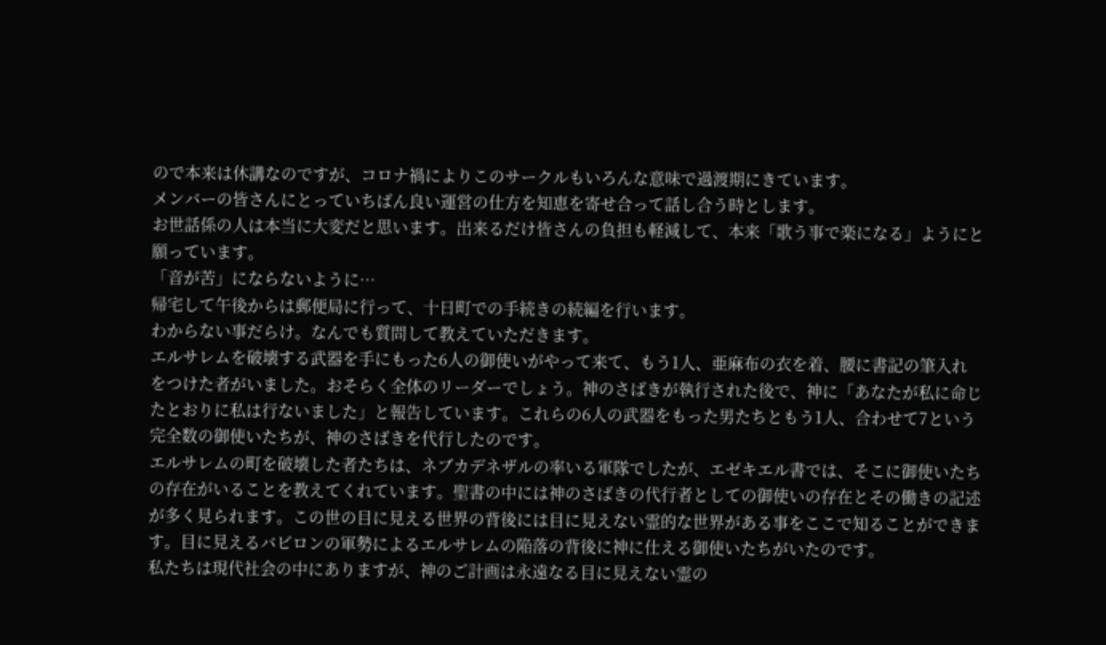ので本来は休講なのですが、コロナ禍によりこのサークルもいろんな意味で過渡期にきています。
メンバーの皆さんにとっていちばん良い運営の仕方を知恵を寄せ合って話し合う時とします。
お世話係の人は本当に大変だと思います。出来るだけ皆さんの負担も軽減して、本来「歌う事で楽になる」ようにと願っています。
「音が苦」にならないように…
帰宅して午後からは郵便局に行って、十日町での手続きの続編を行います。
わからない事だらけ。なんでも質問して教えていただきます。
エルサレムを破壊する武器を手にもった6人の御使いがやって来て、もう1人、亜麻布の衣を着、腰に書記の筆入れをつけた者がいました。おそらく全体のリーダーでしょう。神のさばきが執行された後で、神に「あなたが私に命じたとおりに私は行ないました」と報告しています。これらの6人の武器をもった男たちともう1人、合わせて7という完全数の御使いたちが、神のさばきを代行したのです。
エルサレムの町を破壊した者たちは、ネブカデネザルの率いる軍隊でしたが、エゼキエル書では、そこに御使いたちの存在がいることを教えてくれています。聖書の中には神のさばきの代行者としての御使いの存在とその働きの記述が多く見られます。この世の目に見える世界の背後には目に見えない霊的な世界がある事をここで知ることができます。目に見えるバビロンの軍勢によるエルサレムの陥落の背後に神に仕える御使いたちがいたのです。
私たちは現代社会の中にありますが、神のご計画は永遠なる目に見えない霊の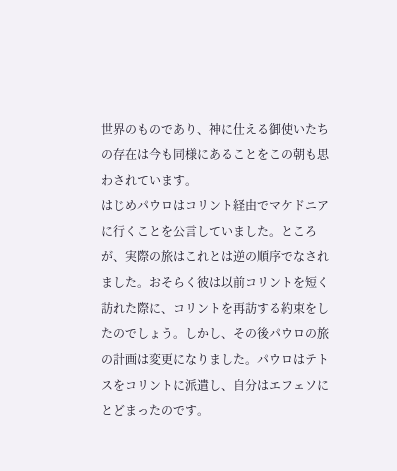世界のものであり、神に仕える御使いたちの存在は今も同様にあることをこの朝も思わされています。
はじめパウロはコリント経由でマケドニアに行くことを公言していました。ところが、実際の旅はこれとは逆の順序でなされました。おそらく彼は以前コリントを短く訪れた際に、コリントを再訪する約束をしたのでしょう。しかし、その後パウロの旅の計画は変更になりました。パウロはテトスをコリントに派遣し、自分はエフェソにとどまったのです。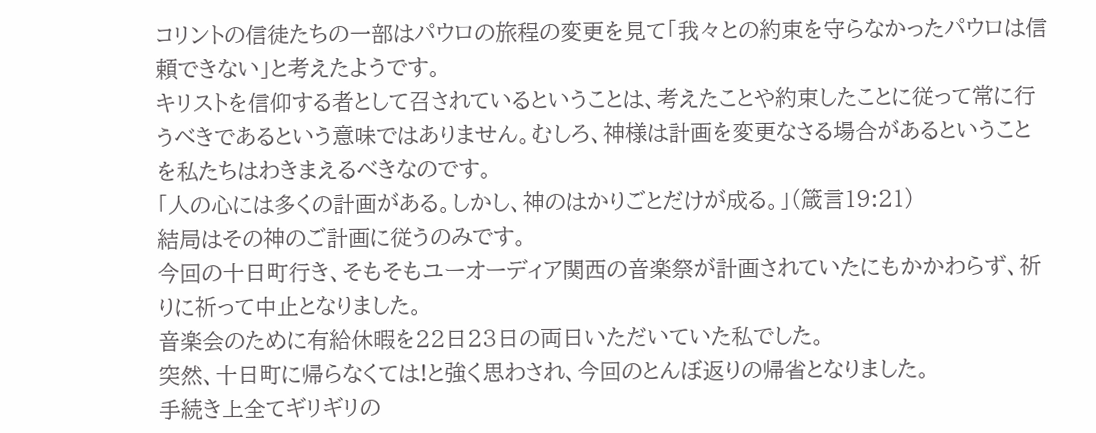コリントの信徒たちの一部はパウロの旅程の変更を見て「我々との約束を守らなかったパウロは信頼できない」と考えたようです。
キリストを信仰する者として召されているということは、考えたことや約束したことに従って常に行うべきであるという意味ではありません。むしろ、神様は計画を変更なさる場合があるということを私たちはわきまえるべきなのです。
「人の心には多くの計画がある。しかし、神のはかりごとだけが成る。」(箴言19:21)
結局はその神のご計画に従うのみです。
今回の十日町行き、そもそもユーオーディア関西の音楽祭が計画されていたにもかかわらず、祈りに祈って中止となりました。
音楽会のために有給休暇を22日23日の両日いただいていた私でした。
突然、十日町に帰らなくては!と強く思わされ、今回のとんぼ返りの帰省となりました。
手続き上全てギリギリの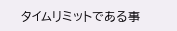タイムリミットである事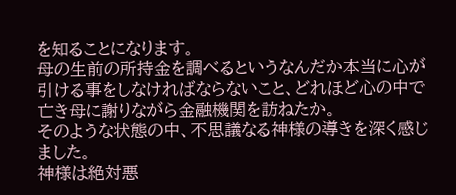を知ることになります。
母の生前の所持金を調べるというなんだか本当に心が引ける事をしなければならないこと、どれほど心の中で亡き母に謝りながら金融機関を訪ねたか。
そのような状態の中、不思議なる神様の導きを深く感じました。
神様は絶対悪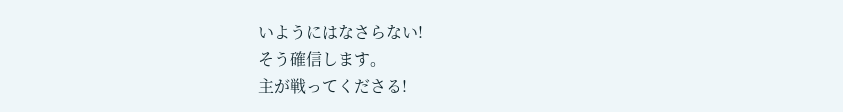いようにはなさらない!
そう確信します。
主が戦ってくださる!